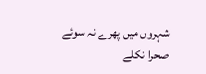شہروں میں پھرے نہ سوئے صحرا نکلے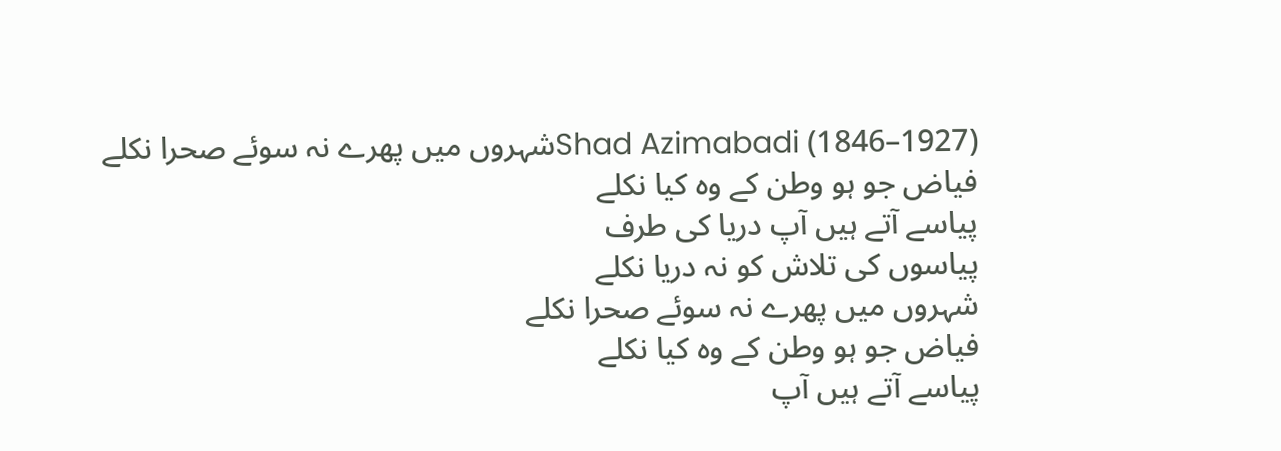Shad Azimabadi (1846–1927)شہروں میں پھرے نہ سوئے صحرا نکلے
فیاض جو ہو وطن کے وہ کیا نکلے
پیاسے آتے ہیں آپ دریا کی طرف
پیاسوں کی تلاش کو نہ دریا نکلے
شہروں میں پھرے نہ سوئے صحرا نکلے
فیاض جو ہو وطن کے وہ کیا نکلے
پیاسے آتے ہیں آپ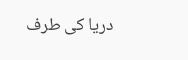دریا کی طرف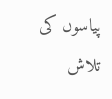پیاسوں کی تلاش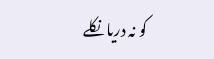کو نہ دریا نکلے